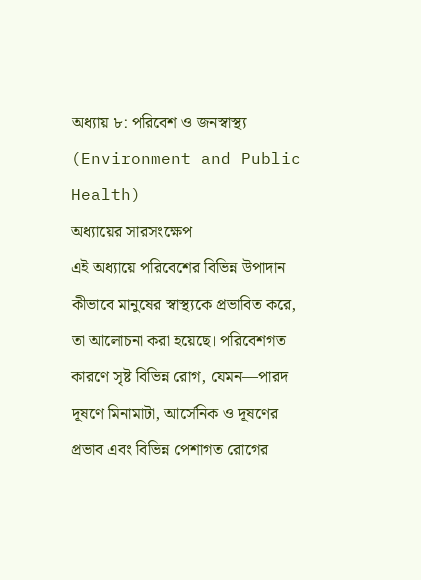অধ্যায় ৮: পরিবেশ ও জনস্বাস্থ্য (Environment and Public Health)
অধ্যায়ের সারসংক্ষেপ
এই অধ্যায়ে পরিবেশের বিভিন্ন উপাদান কীভাবে মানুষের স্বাস্থ্যকে প্রভাবিত করে, তা আলোচনা করা হয়েছে। পরিবেশগত কারণে সৃষ্ট বিভিন্ন রোগ, যেমন—পারদ দূষণে মিনামাটা, আর্সেনিক ও দূষণের প্রভাব এবং বিভিন্ন পেশাগত রোগের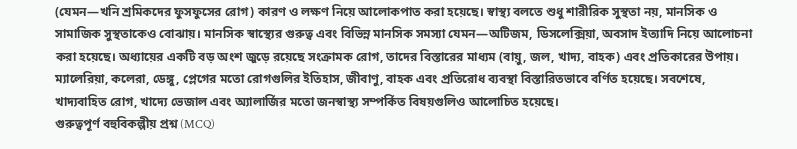(যেমন—খনি শ্রমিকদের ফুসফুসের রোগ) কারণ ও লক্ষণ নিয়ে আলোকপাত করা হয়েছে। স্বাস্থ্য বলতে শুধু শারীরিক সুস্থতা নয়, মানসিক ও সামাজিক সুস্থতাকেও বোঝায়। মানসিক স্বাস্থ্যের গুরুত্ব এবং বিভিন্ন মানসিক সমস্যা যেমন—অটিজম, ডিসলেক্সিয়া, অবসাদ ইত্যাদি নিয়ে আলোচনা করা হয়েছে। অধ্যায়ের একটি বড় অংশ জুড়ে রয়েছে সংক্রামক রোগ, তাদের বিস্তারের মাধ্যম (বায়ু, জল, খাদ্য, বাহক) এবং প্রতিকারের উপায়। ম্যালেরিয়া, কলেরা, ডেঙ্গু, প্লেগের মতো রোগগুলির ইতিহাস, জীবাণু, বাহক এবং প্রতিরোধ ব্যবস্থা বিস্তারিতভাবে বর্ণিত হয়েছে। সবশেষে, খাদ্যবাহিত রোগ, খাদ্যে ভেজাল এবং অ্যালার্জির মতো জনস্বাস্থ্য সম্পর্কিত বিষয়গুলিও আলোচিত হয়েছে।
গুরুত্বপূর্ণ বহুবিকল্পীয় প্রশ্ন (MCQ)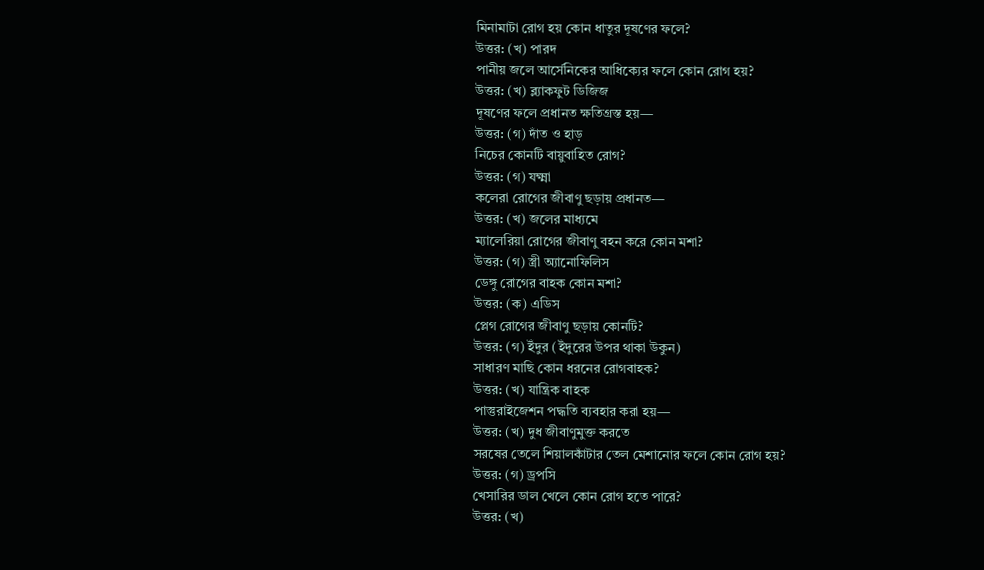মিনামাটা রোগ হয় কোন ধাতুর দূষণের ফলে?
উত্তর: (খ) পারদ
পানীয় জলে আর্সেনিকের আধিক্যের ফলে কোন রোগ হয়?
উত্তর: (খ) ব্ল্যাকফুট ডিজিজ
দূষণের ফলে প্রধানত ক্ষতিগ্রস্ত হয়—
উত্তর: (গ) দাঁত ও হাড়
নিচের কোনটি বায়ুবাহিত রোগ?
উত্তর: (গ) যক্ষ্মা
কলেরা রোগের জীবাণু ছড়ায় প্রধানত—
উত্তর: (খ) জলের মাধ্যমে
ম্যালেরিয়া রোগের জীবাণু বহন করে কোন মশা?
উত্তর: (গ) স্ত্রী অ্যানোফিলিস
ডেঙ্গু রোগের বাহক কোন মশা?
উত্তর: (ক) এডিস
প্লেগ রোগের জীবাণু ছড়ায় কোনটি?
উত্তর: (গ) ইঁদুর (ইঁদুরের উপর থাকা উকুন)
সাধারণ মাছি কোন ধরনের রোগবাহক?
উত্তর: (খ) যান্ত্রিক বাহক
পাস্তুরাইজেশন পদ্ধতি ব্যবহার করা হয়—
উত্তর: (খ) দুধ জীবাণুমুক্ত করতে
সরষের তেলে শিয়ালকাঁটার তেল মেশানোর ফলে কোন রোগ হয়?
উত্তর: (গ) ড্রপসি
খেসারির ডাল খেলে কোন রোগ হতে পারে?
উত্তর: (খ)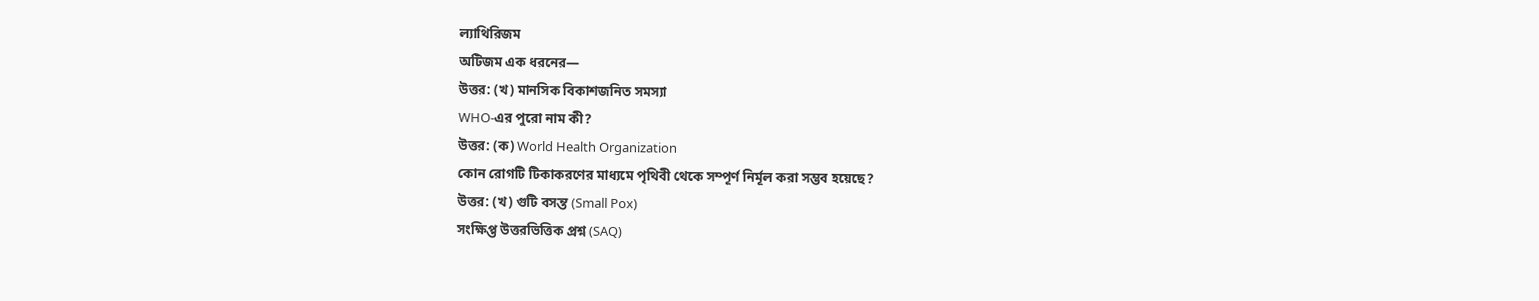ল্যাথিরিজম
অটিজম এক ধরনের—
উত্তর: (খ) মানসিক বিকাশজনিত সমস্যা
WHO-এর পুরো নাম কী?
উত্তর: (ক) World Health Organization
কোন রোগটি টিকাকরণের মাধ্যমে পৃথিবী থেকে সম্পূর্ণ নির্মূল করা সম্ভব হয়েছে?
উত্তর: (খ) গুটি বসন্ত (Small Pox)
সংক্ষিপ্ত উত্তরভিত্তিক প্রশ্ন (SAQ)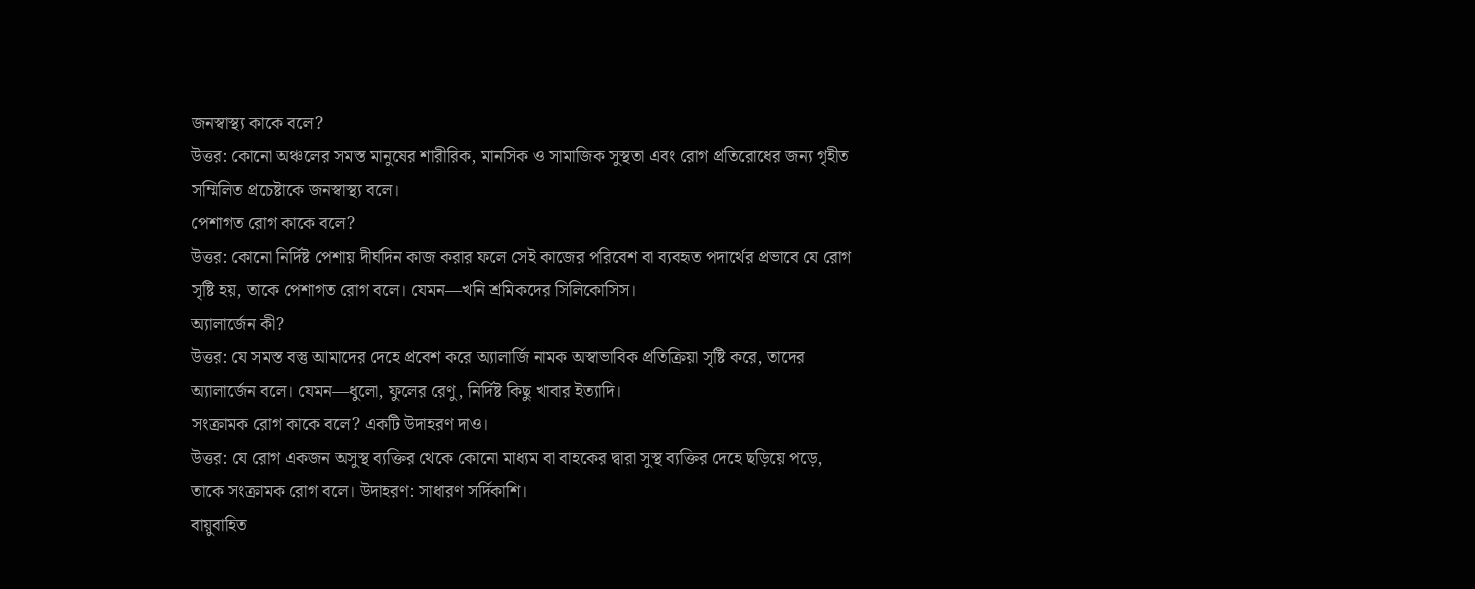জনস্বাস্থ্য কাকে বলে?
উত্তর: কোনো অঞ্চলের সমস্ত মানুষের শারীরিক, মানসিক ও সামাজিক সুস্থতা এবং রোগ প্রতিরোধের জন্য গৃহীত সম্মিলিত প্রচেষ্টাকে জনস্বাস্থ্য বলে।
পেশাগত রোগ কাকে বলে?
উত্তর: কোনো নির্দিষ্ট পেশায় দীর্ঘদিন কাজ করার ফলে সেই কাজের পরিবেশ বা ব্যবহৃত পদার্থের প্রভাবে যে রোগ সৃষ্টি হয়, তাকে পেশাগত রোগ বলে। যেমন—খনি শ্রমিকদের সিলিকোসিস।
অ্যালার্জেন কী?
উত্তর: যে সমস্ত বস্তু আমাদের দেহে প্রবেশ করে অ্যালার্জি নামক অস্বাভাবিক প্রতিক্রিয়া সৃষ্টি করে, তাদের অ্যালার্জেন বলে। যেমন—ধুলো, ফুলের রেণু, নির্দিষ্ট কিছু খাবার ইত্যাদি।
সংক্রামক রোগ কাকে বলে? একটি উদাহরণ দাও।
উত্তর: যে রোগ একজন অসুস্থ ব্যক্তির থেকে কোনো মাধ্যম বা বাহকের দ্বারা সুস্থ ব্যক্তির দেহে ছড়িয়ে পড়ে, তাকে সংক্রামক রোগ বলে। উদাহরণ: সাধারণ সর্দিকাশি।
বায়ুবাহিত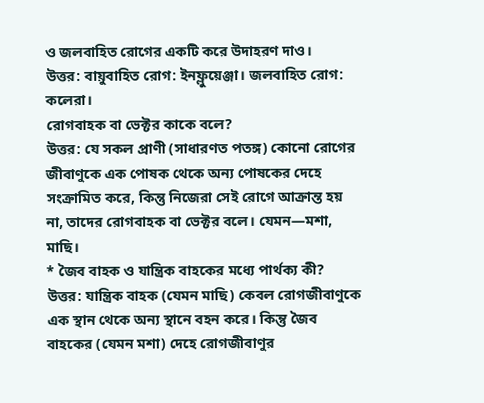ও জলবাহিত রোগের একটি করে উদাহরণ দাও।
উত্তর: বায়ুবাহিত রোগ: ইনফ্লুয়েঞ্জা। জলবাহিত রোগ: কলেরা।
রোগবাহক বা ভেক্টর কাকে বলে?
উত্তর: যে সকল প্রাণী (সাধারণত পতঙ্গ) কোনো রোগের জীবাণুকে এক পোষক থেকে অন্য পোষকের দেহে সংক্রামিত করে, কিন্তু নিজেরা সেই রোগে আক্রান্ত হয় না, তাদের রোগবাহক বা ভেক্টর বলে। যেমন—মশা, মাছি।
* জৈব বাহক ও যান্ত্রিক বাহকের মধ্যে পার্থক্য কী?
উত্তর: যান্ত্রিক বাহক (যেমন মাছি) কেবল রোগজীবাণুকে এক স্থান থেকে অন্য স্থানে বহন করে। কিন্তু জৈব বাহকের (যেমন মশা) দেহে রোগজীবাণুর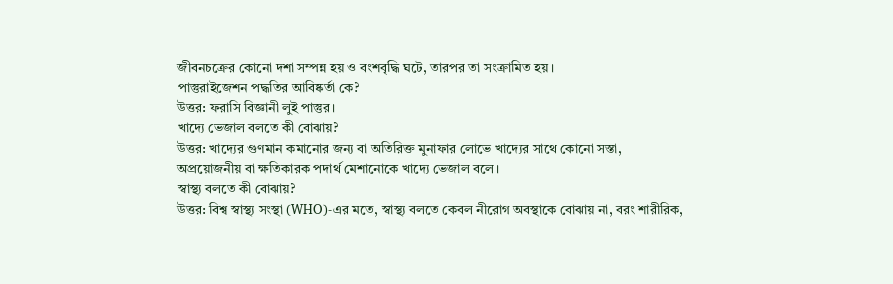জীবনচক্রের কোনো দশা সম্পন্ন হয় ও বংশবৃদ্ধি ঘটে, তারপর তা সংক্রামিত হয়।
পাস্তুরাইজেশন পদ্ধতির আবিষ্কর্তা কে?
উত্তর: ফরাসি বিজ্ঞানী লুই পাস্তুর।
খাদ্যে ভেজাল বলতে কী বোঝায়?
উত্তর: খাদ্যের গুণমান কমানোর জন্য বা অতিরিক্ত মুনাফার লোভে খাদ্যের সাথে কোনো সস্তা, অপ্রয়োজনীয় বা ক্ষতিকারক পদার্থ মেশানোকে খাদ্যে ভেজাল বলে।
স্বাস্থ্য বলতে কী বোঝায়?
উত্তর: বিশ্ব স্বাস্থ্য সংস্থা (WHO)-এর মতে, স্বাস্থ্য বলতে কেবল নীরোগ অবস্থাকে বোঝায় না, বরং শারীরিক,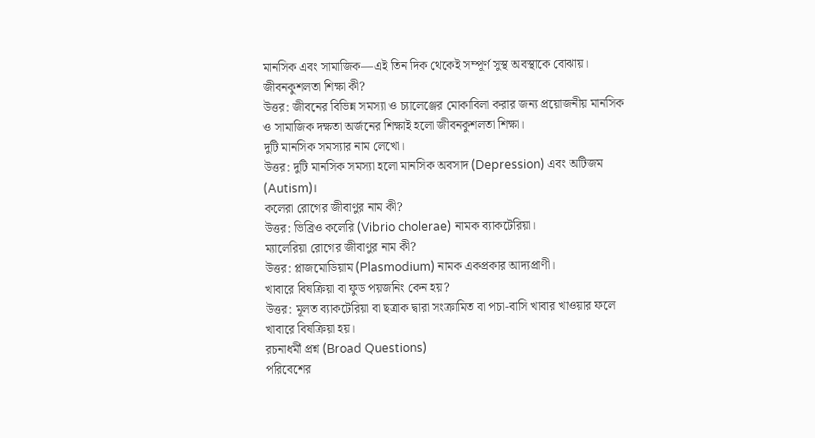মানসিক এবং সামাজিক—এই তিন দিক থেকেই সম্পূর্ণ সুস্থ অবস্থাকে বোঝায়।
জীবনকুশলতা শিক্ষা কী?
উত্তর: জীবনের বিভিন্ন সমস্যা ও চ্যালেঞ্জের মোকাবিলা করার জন্য প্রয়োজনীয় মানসিক ও সামাজিক দক্ষতা অর্জনের শিক্ষাই হলো জীবনকুশলতা শিক্ষা।
দুটি মানসিক সমস্যার নাম লেখো।
উত্তর: দুটি মানসিক সমস্যা হলো মানসিক অবসাদ (Depression) এবং অটিজম (Autism)।
কলেরা রোগের জীবাণুর নাম কী?
উত্তর: ভিব্রিও কলেরি (Vibrio cholerae) নামক ব্যাকটেরিয়া।
ম্যালেরিয়া রোগের জীবাণুর নাম কী?
উত্তর: প্লাজমোডিয়াম (Plasmodium) নামক একপ্রকার আদ্যপ্রাণী।
খাবারে বিষক্রিয়া বা ফুড পয়জনিং কেন হয়?
উত্তর: মূলত ব্যাকটেরিয়া বা ছত্রাক দ্বারা সংক্রামিত বা পচা-বাসি খাবার খাওয়ার ফলে খাবারে বিষক্রিয়া হয়।
রচনাধর্মী প্রশ্ন (Broad Questions)
পরিবেশের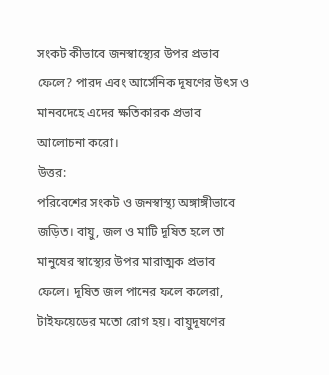সংকট কীভাবে জনস্বাস্থ্যের উপর প্রভাব ফেলে? পারদ এবং আর্সেনিক দূষণের উৎস ও মানবদেহে এদের ক্ষতিকারক প্রভাব আলোচনা করো।
উত্তর:
পরিবেশের সংকট ও জনস্বাস্থ্য অঙ্গাঙ্গীভাবে জড়িত। বায়ু, জল ও মাটি দূষিত হলে তা মানুষের স্বাস্থ্যের উপর মারাত্মক প্রভাব ফেলে। দূষিত জল পানের ফলে কলেরা, টাইফয়েডের মতো রোগ হয়। বায়ুদূষণের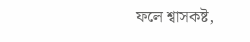ফলে শ্বাসকষ্ট,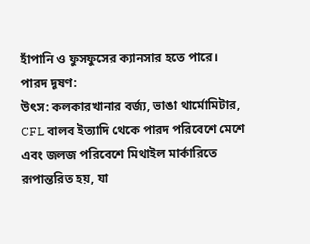হাঁপানি ও ফুসফুসের ক্যানসার হতে পারে।
পারদ দূষণ:
উৎস: কলকারখানার বর্জ্য, ভাঙা থার্মোমিটার, CFL বালব ইত্যাদি থেকে পারদ পরিবেশে মেশে এবং জলজ পরিবেশে মিথাইল মার্কারিতে রূপান্তরিত হয়, যা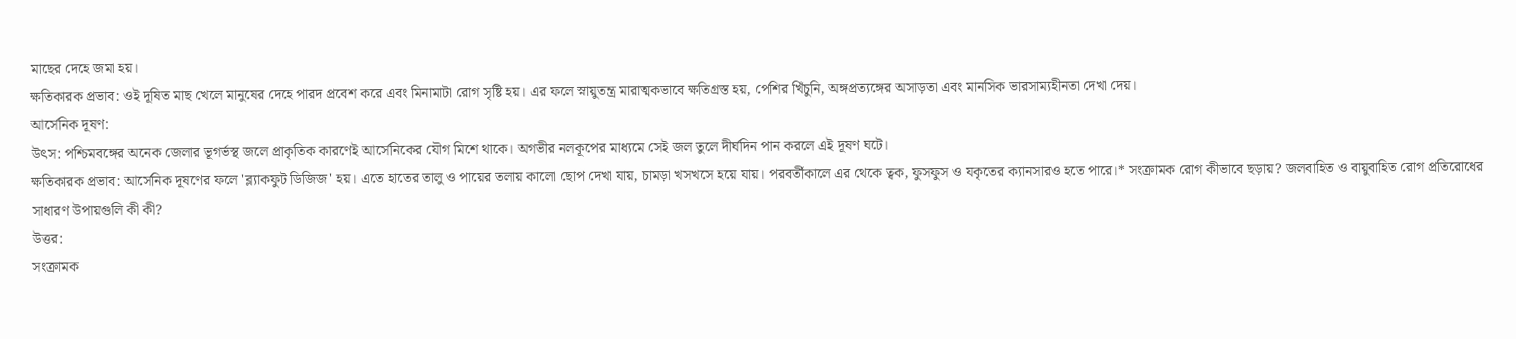মাছের দেহে জমা হয়।
ক্ষতিকারক প্রভাব: ওই দূষিত মাছ খেলে মানুষের দেহে পারদ প্রবেশ করে এবং মিনামাটা রোগ সৃষ্টি হয়। এর ফলে স্নায়ুতন্ত্র মারাত্মকভাবে ক্ষতিগ্রস্ত হয়, পেশির খিঁচুনি, অঙ্গপ্রত্যঙ্গের অসাড়তা এবং মানসিক ভারসাম্যহীনতা দেখা দেয়।
আর্সেনিক দূষণ:
উৎস: পশ্চিমবঙ্গের অনেক জেলার ভূগর্ভস্থ জলে প্রাকৃতিক কারণেই আর্সেনিকের যৌগ মিশে থাকে। অগভীর নলকূপের মাধ্যমে সেই জল তুলে দীর্ঘদিন পান করলে এই দূষণ ঘটে।
ক্ষতিকারক প্রভাব: আর্সেনিক দূষণের ফলে 'ব্ল্যাকফুট ডিজিজ' হয়। এতে হাতের তালু ও পায়ের তলায় কালো ছোপ দেখা যায়, চামড়া খসখসে হয়ে যায়। পরবর্তীকালে এর থেকে ত্বক, ফুসফুস ও যকৃতের ক্যানসারও হতে পারে।* সংক্রামক রোগ কীভাবে ছড়ায়? জলবাহিত ও বায়ুবাহিত রোগ প্রতিরোধের সাধারণ উপায়গুলি কী কী?
উত্তর:
সংক্রামক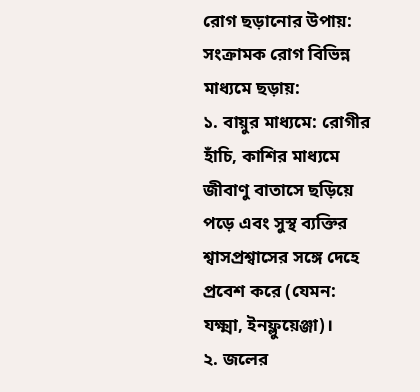রোগ ছড়ানোর উপায়:
সংক্রামক রোগ বিভিন্ন মাধ্যমে ছড়ায়:
১. বায়ুর মাধ্যমে: রোগীর হাঁচি, কাশির মাধ্যমে জীবাণু বাতাসে ছড়িয়ে পড়ে এবং সুস্থ ব্যক্তির শ্বাসপ্রশ্বাসের সঙ্গে দেহে প্রবেশ করে (যেমন: যক্ষ্মা, ইনফ্লুয়েঞ্জা)।
২. জলের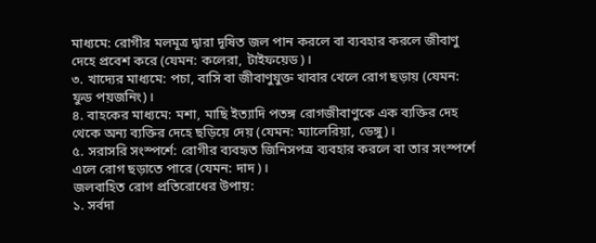মাধ্যমে: রোগীর মলমূত্র দ্বারা দূষিত জল পান করলে বা ব্যবহার করলে জীবাণু দেহে প্রবেশ করে (যেমন: কলেরা, টাইফয়েড)।
৩. খাদ্যের মাধ্যমে: পচা, বাসি বা জীবাণুযুক্ত খাবার খেলে রোগ ছড়ায় (যেমন: ফুড পয়জনিং)।
৪. বাহকের মাধ্যমে: মশা, মাছি ইত্যাদি পতঙ্গ রোগজীবাণুকে এক ব্যক্তির দেহ থেকে অন্য ব্যক্তির দেহে ছড়িয়ে দেয় (যেমন: ম্যালেরিয়া, ডেঙ্গু)।
৫. সরাসরি সংস্পর্শে: রোগীর ব্যবহৃত জিনিসপত্র ব্যবহার করলে বা তার সংস্পর্শে এলে রোগ ছড়াতে পারে (যেমন: দাদ)।
জলবাহিত রোগ প্রতিরোধের উপায়:
১. সর্বদা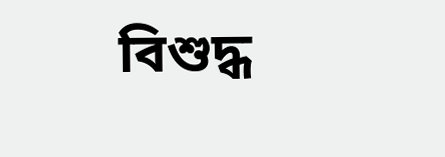বিশুদ্ধ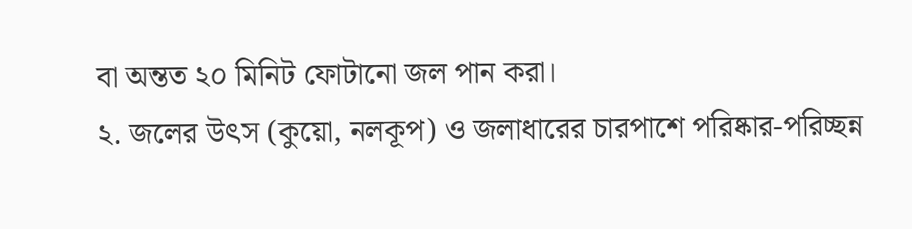বা অন্তত ২০ মিনিট ফোটানো জল পান করা।
২. জলের উৎস (কুয়ো, নলকূপ) ও জলাধারের চারপাশে পরিষ্কার-পরিচ্ছন্ন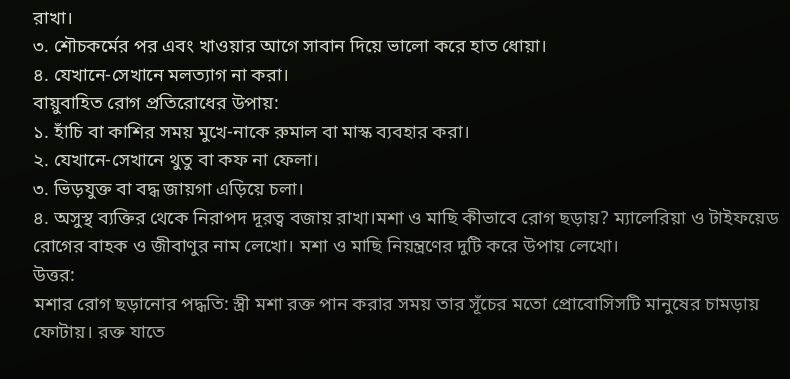রাখা।
৩. শৌচকর্মের পর এবং খাওয়ার আগে সাবান দিয়ে ভালো করে হাত ধোয়া।
৪. যেখানে-সেখানে মলত্যাগ না করা।
বায়ুবাহিত রোগ প্রতিরোধের উপায়:
১. হাঁচি বা কাশির সময় মুখে-নাকে রুমাল বা মাস্ক ব্যবহার করা।
২. যেখানে-সেখানে থুতু বা কফ না ফেলা।
৩. ভিড়যুক্ত বা বদ্ধ জায়গা এড়িয়ে চলা।
৪. অসুস্থ ব্যক্তির থেকে নিরাপদ দূরত্ব বজায় রাখা।মশা ও মাছি কীভাবে রোগ ছড়ায়? ম্যালেরিয়া ও টাইফয়েড রোগের বাহক ও জীবাণুর নাম লেখো। মশা ও মাছি নিয়ন্ত্রণের দুটি করে উপায় লেখো।
উত্তর:
মশার রোগ ছড়ানোর পদ্ধতি: স্ত্রী মশা রক্ত পান করার সময় তার সূঁচের মতো প্রোবোসিসটি মানুষের চামড়ায় ফোটায়। রক্ত যাতে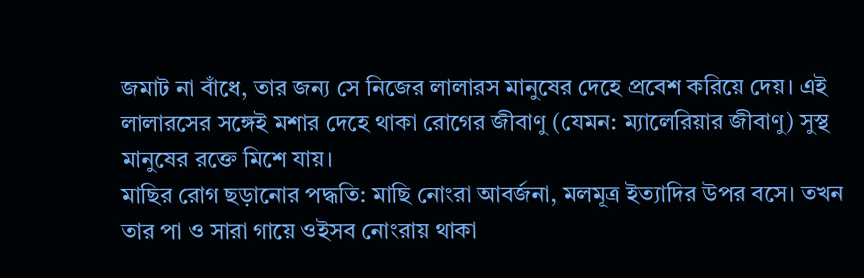জমাট না বাঁধে, তার জন্য সে নিজের লালারস মানুষের দেহে প্রবেশ করিয়ে দেয়। এই লালারসের সঙ্গেই মশার দেহে থাকা রোগের জীবাণু (যেমন: ম্যালেরিয়ার জীবাণু) সুস্থ মানুষের রক্তে মিশে যায়।
মাছির রোগ ছড়ানোর পদ্ধতি: মাছি নোংরা আবর্জনা, মলমূত্র ইত্যাদির উপর বসে। তখন তার পা ও সারা গায়ে ওইসব নোংরায় থাকা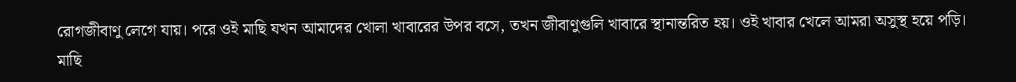রোগজীবাণু লেগে যায়। পরে ওই মাছি যখন আমাদের খোলা খাবারের উপর বসে, তখন জীবাণুগুলি খাবারে স্থানান্তরিত হয়। ওই খাবার খেলে আমরা অসুস্থ হয়ে পড়ি। মাছি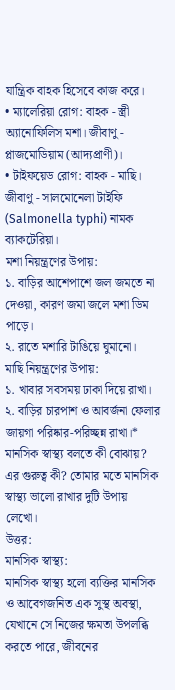যান্ত্রিক বাহক হিসেবে কাজ করে।
• ম্যালেরিয়া রোগ: বাহক - স্ত্রী অ্যানোফিলিস মশা। জীবাণু - প্লাজমোডিয়াম (আদ্যপ্রাণী)।
• টাইফয়েড রোগ: বাহক - মাছি। জীবাণু - সালমোনেলা টাইফি (Salmonella typhi) নামক ব্যাকটেরিয়া।
মশা নিয়ন্ত্রণের উপায়:
১. বাড়ির আশেপাশে জল জমতে না দেওয়া, কারণ জমা জলে মশা ডিম পাড়ে।
২. রাতে মশারি টাঙিয়ে ঘুমানো।
মাছি নিয়ন্ত্রণের উপায়:
১. খাবার সবসময় ঢাকা দিয়ে রাখা।
২. বাড়ির চারপাশ ও আবর্জনা ফেলার জায়গা পরিষ্কার-পরিচ্ছন্ন রাখা।* মানসিক স্বাস্থ্য বলতে কী বোঝায়? এর গুরুত্ব কী? তোমার মতে মানসিক স্বাস্থ্য ভালো রাখার দুটি উপায় লেখো।
উত্তর:
মানসিক স্বাস্থ্য:
মানসিক স্বাস্থ্য হলো ব্যক্তির মানসিক ও আবেগজনিত এক সুস্থ অবস্থা, যেখানে সে নিজের ক্ষমতা উপলব্ধি করতে পারে, জীবনের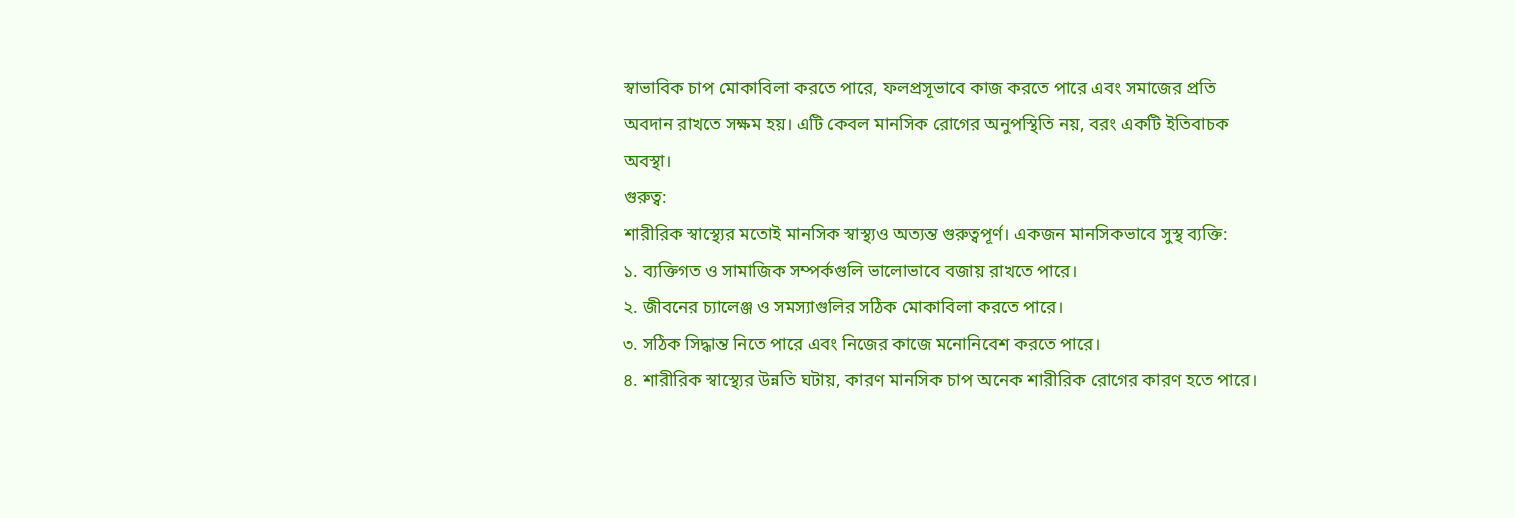স্বাভাবিক চাপ মোকাবিলা করতে পারে, ফলপ্রসূভাবে কাজ করতে পারে এবং সমাজের প্রতি অবদান রাখতে সক্ষম হয়। এটি কেবল মানসিক রোগের অনুপস্থিতি নয়, বরং একটি ইতিবাচক অবস্থা।
গুরুত্ব:
শারীরিক স্বাস্থ্যের মতোই মানসিক স্বাস্থ্যও অত্যন্ত গুরুত্বপূর্ণ। একজন মানসিকভাবে সুস্থ ব্যক্তি:
১. ব্যক্তিগত ও সামাজিক সম্পর্কগুলি ভালোভাবে বজায় রাখতে পারে।
২. জীবনের চ্যালেঞ্জ ও সমস্যাগুলির সঠিক মোকাবিলা করতে পারে।
৩. সঠিক সিদ্ধান্ত নিতে পারে এবং নিজের কাজে মনোনিবেশ করতে পারে।
৪. শারীরিক স্বাস্থ্যের উন্নতি ঘটায়, কারণ মানসিক চাপ অনেক শারীরিক রোগের কারণ হতে পারে।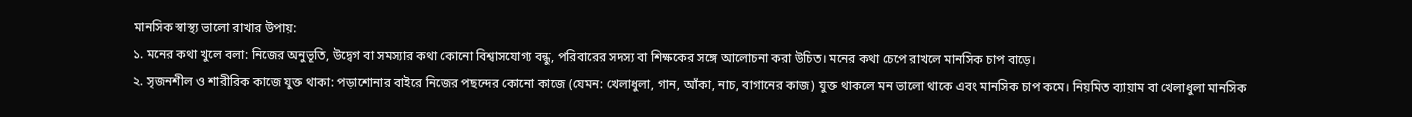মানসিক স্বাস্থ্য ভালো রাখার উপায়:
১. মনের কথা খুলে বলা: নিজের অনুভূতি, উদ্বেগ বা সমস্যার কথা কোনো বিশ্বাসযোগ্য বন্ধু, পরিবারের সদস্য বা শিক্ষকের সঙ্গে আলোচনা করা উচিত। মনের কথা চেপে রাখলে মানসিক চাপ বাড়ে।
২. সৃজনশীল ও শারীরিক কাজে যুক্ত থাকা: পড়াশোনার বাইরে নিজের পছন্দের কোনো কাজে (যেমন: খেলাধুলা, গান, আঁকা, নাচ, বাগানের কাজ) যুক্ত থাকলে মন ভালো থাকে এবং মানসিক চাপ কমে। নিয়মিত ব্যায়াম বা খেলাধুলা মানসিক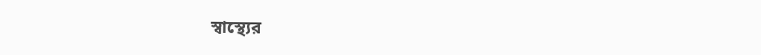স্বাস্থ্যের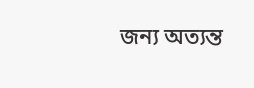জন্য অত্যন্ত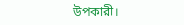উপকারী।